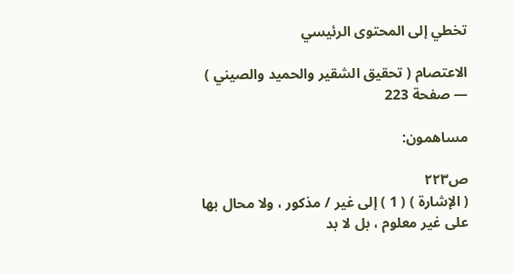تخطي إلى المحتوى الرئيسي

الاعتصام ( تحقيق الشقير والحميد والصيني ) — صفحة 223

مساهمون:

ص٢٢٣
( الإشارة ) ( 1 ) إلى غير / مذكور ، ولا محال بها على غير معلوم ، بل لا بد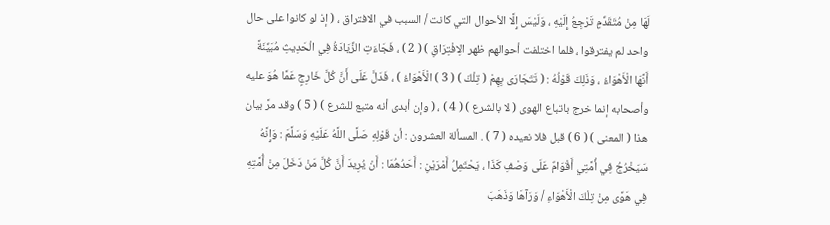لَهَا مِنْ مُتَقَدِّمٍ تَرْجِعُ إِلَيْهِ ، وَلَيْسَ إِلَّا الأحوال التي كانت / السبب في الافتراق ، ( إذ لو كانوا على حال واحد لم يفترقوا ، فلما اختلفت أحوالهم ظهر الِافْتِرَاقِ ) ( 2 ) ، فَجَاءَتِ الزِّيَادَةُ فِي الْحَدِيثِ مُبَيِّنَةً أَنَّهَا الْأَهْوَاءُ ، وَذَلِكَ قَوْلُهُ : ( تَتَجَارَى بِهِمْ ( تِلْكَ ) ( 3 ) الْأَهْوَاءُ ) ، فَدَلَّ عَلَى أَنَّ كُلَّ خَارِجٍ عَمَّا هُوَ عليه وأصحابه إنما خرج باتباع الهوى ( لا بالشرع ) ( 4 ) ، ( وإن أبدى أنه متبع للشرع ) ( 5 ) وقد مرَّ بيان هذا ( المعنى ) ( 6 ) قبل فلا نعيده ( 7 ) . المسألة العشرون : أن قَوْلِهِ صَلَّى اللَّهُ عَلَيْهِ وَسَلَّمَ : وَإِنَّهُ سَيَخْرُجُ فِي أُمَّتِي أَقْوَامٌ عَلَى وَصْفِ كَذَا ، يَحْتَمِلُ أَمْرَيْنِ : أَحَدُهُمَا : أَنْ يُرِيدَ أَنَّ كُلَّ مَنْ دَخَلَ مِنْ أُمَّتِهِ فِي هَوًى مِنْ تِلْكَ الْأَهْوَاءِ / وَرَآهَا وَذَهَبَ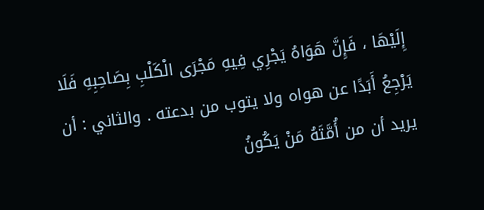إِلَيْهَا ، فَإِنَّ هَوَاهُ يَجْرِي فِيهِ مَجْرَى الْكَلْبِ بِصَاحِبِهِ فَلَا يَرْجِعُ أَبَدًا عن هواه ولا يتوب من بدعته . والثاني : أن يريد أن من أُمَّتَهُ مَنْ يَكُونُ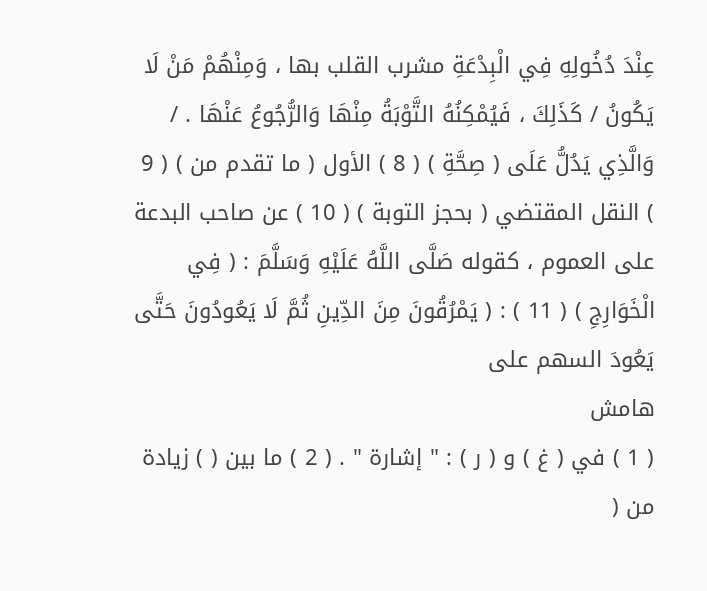عِنْدَ دُخُولِهِ فِي الْبِدْعَةِ مشرب القلب بها ، وَمِنْهُمْ مَنْ لَا يَكُونُ / كَذَلِكَ ، فَيُمْكِنُهُ التَّوْبَةُ مِنْهَا وَالرُّجُوعُ عَنْهَا . / وَالَّذِي يَدُلُّ عَلَى ( صِحَّةِ ) ( 8 ) الأول ( ما تقدم من ) ( 9 ) النقل المقتضي ( بحجز التوبة ) ( 10 ) عن صاحب البدعة على العموم ، كقوله صَلَّى اللَّهُ عَلَيْهِ وَسَلَّمَ : ( فِي الْخَوَارِجِ ) ( 11 ) : ( يَمْرُقُونَ مِنَ الدِّينِ ثُمَّ لَا يَعُودُونَ حَتَّى يَعُودَ السهم على
هامش
( 1 ) في ( غ ) و ( ر ) : " إشارة " . ( 2 ) ما بين ( ) زيادة من (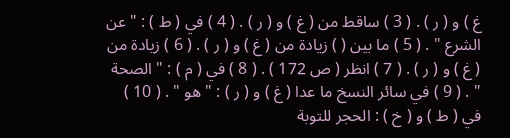غ ) و ( ر ) . ( 3 ) ساقط من ( غ ) و ( ر ) . ( 4 ) في ( ط ) : " عن الشرع " . ( 5 ) ما بين ( ) زيادة من ( غ ) و ( ر ) . ( 6 ) زيادة من ( غ ) و ( ر ) . ( 7 ) انظر ( ص 172 ) . ( 8 ) في ( م ) : " الصحة " . ( 9 ) في سائر النسخ ما عدا ( غ ) و ( ر ) : " هو " . ( 10 ) في ( ط ) و ( خ ) : الحجر للتوبة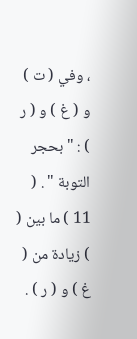، وفي ( ت ) و ( غ ) و ( ر ) : " بحجر التوبة " . ( 11 ) ما بين ( ) زيادة من ( غ ) و ( ر ) .